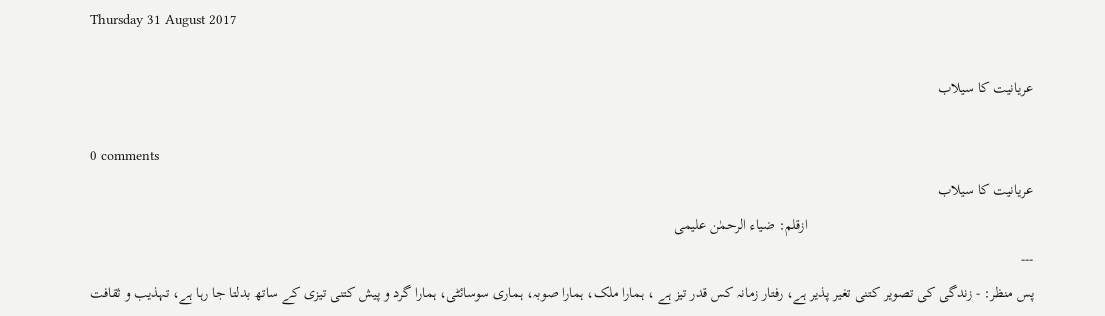Thursday 31 August 2017

عریانیت کا سیلاب

0 comments
عریانیت کا سیلاب
                                                            ازقلم: ضیاء الرحمٰن علیمی
---
پس منظر: - زندگی کی تصویر کتنی تغیر پذیر ہے، رفتار زمانہ کس قدر تیز ہے ، ہمارا ملک، ہمارا صوبہ، ہماری سوسائٹی، ہمارا گرد و پیش کتنی تیزی کے ساتھ بدلتا جا رہا ہے، تہذیب و ثقافت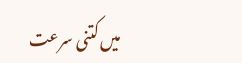میں کتنی سرعت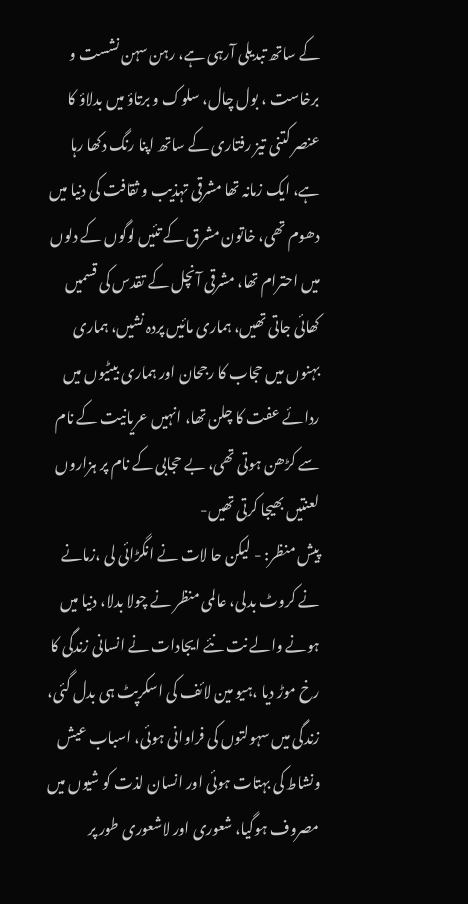کے ساتھ تبدیلی آرہی ہے، رہن سہن نشست و برخاست ، بول چال، سلوک و برتاؤ میں بدلاؤ کا عنصر کتنی تیز رفتاری کے ساتھ اپنا رنگ دکھا رہا ہے، ایک زمانہ تھا مشرقی تہذیب و ثقافت کی دنیا میں دھوم تھی، خاتون مشرق کے تئیں لوگوں کے دلوں میں احترام تھا، مشرقی آنچل کے تقدس کی قسمیں کھائی جاتی تھیں، ہماری مائیں پردہ نشیں، ہماری بہنوں میں حجاب کا رجحان اور ہماری بیٹیوں میں ردائے عفت کا چلن تھا، انہیں عریانیت کے نام سے کڑھن ہوتی تھی، بے حجابی کے نام پر ہزاروں لعنتیں بھیجا کرتی تھیں-
پیش منظر: - لیکن حا لات نے انگڑائی لی ،زمانے نے کروٹ بدلی، عالمی منظر نے چولا بدلا، دنیا میں ہونے والے نت نئے ایجادات نے انسانی زندگی کا رخ موڑ دیا ،ہیو مین لائف کی اسکرپٹ ہی بدل گئی، زندگی میں سہولتوں کی فراوانی ہوئی، اسباب عیش ونشاط کی بہتات ہوئی اور انسان لذت کو شیوں میں مصروف ہوگیا، شعوری اور لاشعوری طور پر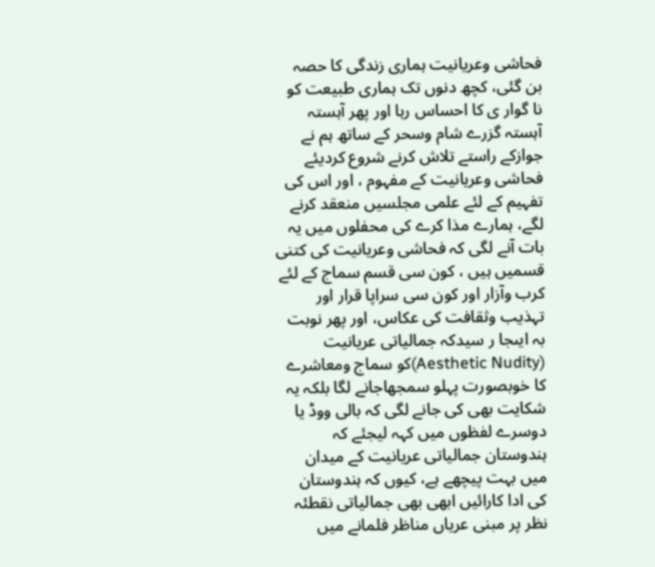فحاشی وعریانیت ہماری زندگی کا حصہ بن گئی، کچھ دنوں تک ہماری طبیعت کو نا گوار ی کا احساس رہا اور پھر آہستہ آہستہ گزرے شام وسحر کے ساتھ ہم نے جوازکے راستے تلاش کرنے شروع کردیئے فحاشی وعریانیت کے مفہوم ، اور اس کی تفہیم کے لئے علمی مجلسیں منعقد کرنے لگے، ہمارے مذا کرے کی محفلوں میں یہ بات آنے لگی کہ فحاشی وعریانیت کی کتنی قسمیں ہیں ، کون سی قسم سماج کے لئے کرب وآزار اور کون سی سراپا قرار اور تہذیب وثقافت کی عکاس، اور پھر نوبت بہ ایںجا ر سیدکہ جمالیاتی عریانیت (Aesthetic Nudity)کو سماج ومعاشرے کا خوبصورت پہلو سمجھاجانے لگا بلکہ یہ شکایت بھی کی جانے لگی کہ بالی ووڈ یا دوسرے لفظوں میں کہہ لیجئے کہ ہندوستان جمالیاتی عریانیت کے میدان میں بہت پیچھے ہے، کیوں کہ ہندوستان کی ادا کارائیں ابھی بھی جمالیاتی نقطئہ نظر پر مبنی عریاں مناظر فلمانے میں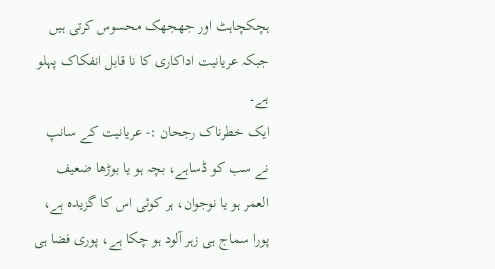ہچکچاہٹ اور جھجھک محسوس کرتی ہیں جبکہ عریانیت اداکاری کا نا قابل انفکاک پہلو ہے۔
ایک خطرناک رجحان :- عریانیت کے سانپ نے سب کو ڈساہے، بچہ ہو یا بوڑھا ضعیف العمر ہو یا نوجوان، ہر کوئی اس کا گزیدہ ہے، پورا سماج ہی زہر آلود ہو چکا ہے، پوری فضا ہی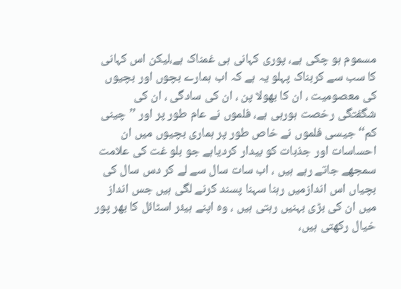مسموم ہو چکی ہے، پوری کہانی ہی غمناک ہے،لیکن اس کہانی کا سب سے کربناک پہلو یہ ہے کہ اب ہمارے بچوں اور بچیوں کی معصومیت ، ان کا بھولا پن ، ان کی سادگی ، ان کی شگفتگی رخصت ہورہی ہے، فلموں نے عام طور پر اور ’’چینی کم‘‘ جیسی فلموں نے خاص طور پر ہماری بچیوں میں ان احساسات اور جذبات کو بیدار کردیاہے جو بلو غت کی علامت سمجھے جاتے رہے ہیں ، اب سات سال سے لے کر دس سال کی بچیاں اس اندازمیں رہنا سہنا پسند کرنے لگی ہیں جس انداز میں ان کی بڑی بہنیں رہتی ہیں ، وہ اپنے ہیئر اسٹائل کا بھر پور خیال رکھتی ہیں،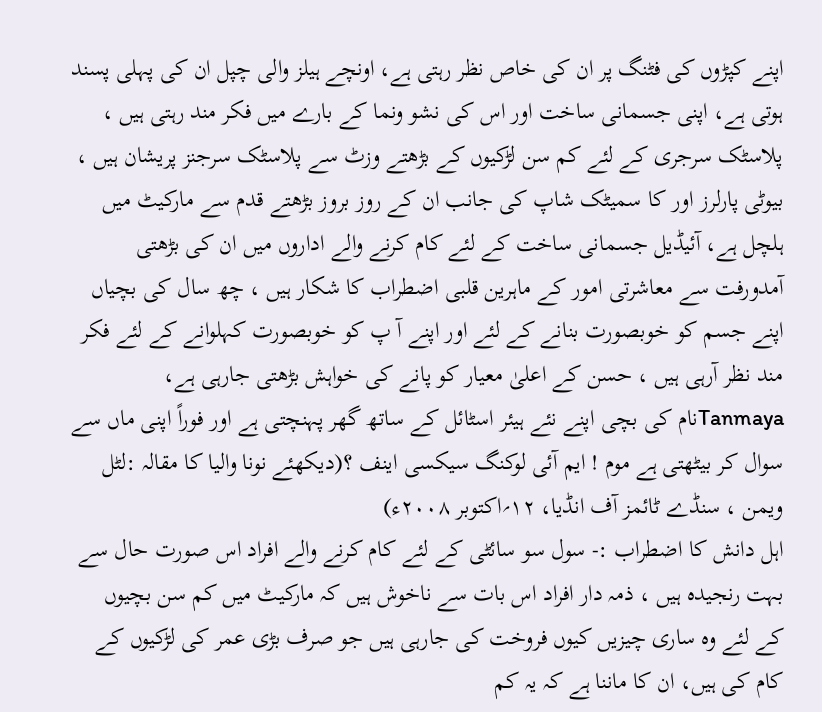اپنے کپڑوں کی فٹنگ پر ان کی خاص نظر رہتی ہے، اونچے ہیلز والی چپل ان کی پہلی پسند ہوتی ہے، اپنی جسمانی ساخت اور اس کی نشو ونما کے بارے میں فکر مند رہتی ہیں ، پلاسٹک سرجری کے لئے کم سن لڑکیوں کے بڑھتے وزٹ سے پلاسٹک سرجنز پریشان ہیں ، بیوٹی پارلرز اور کا سمیٹک شاپ کی جانب ان کے روز بروز بڑھتے قدم سے مارکیٹ میں ہلچل ہے، آئیڈیل جسمانی ساخت کے لئے کام کرنے والے اداروں میں ان کی بڑھتی آمدورفت سے معاشرتی امور کے ماہرین قلبی اضطراب کا شکار ہیں ، چھ سال کی بچیاں اپنے جسم کو خوبصورت بنانے کے لئے اور اپنے آ پ کو خوبصورت کہلوانے کے لئے فکر مند نظر آرہی ہیں ، حسن کے اعلیٰ معیار کو پانے کی خواہش بڑھتی جارہی ہے، Tanmayaنام کی بچی اپنے نئے ہیئر اسٹائل کے ساتھ گھر پہنچتی ہے اور فوراً اپنی ماں سے سوال کر بیٹھتی ہے موم ! ایم آئی لوکنگ سیکسی اینف ؟(دیکھئے نونا والیا کا مقالہ :لٹل ویمن ، سنڈے ٹائمز آف انڈیا، ۱۲؍اکتوبر ۲۰۰۸ء)
اہل دانش کا اضطراب :- سول سو سائٹی کے لئے کام کرنے والے افراد اس صورت حال سے بہت رنجیدہ ہیں ، ذمہ دار افراد اس بات سے ناخوش ہیں کہ مارکیٹ میں کم سن بچیوں کے لئے وہ ساری چیزیں کیوں فروخت کی جارہی ہیں جو صرف بڑی عمر کی لڑکیوں کے کام کی ہیں، ان کا ماننا ہے کہ یہ کم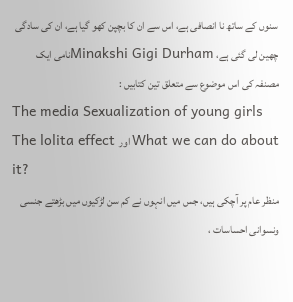سنوں کے ساتھ نا انصافی ہے، اس سے ان کا بچپن کھو گیا ہے، ان کی سادگی چھین لی گئی ہے، Minakshi Gigi Durhamنامی ایک مصنفہ کی اس موضوع سے متعلق تین کتابیں :
The media Sexualization of young girls
The lolita effect اور What we can do about it?
منظر عام پر آچکی ہیں، جس میں انہوں نے کم سن لڑکیوں میں بڑھتے جنسی ونسوانی احساسات ،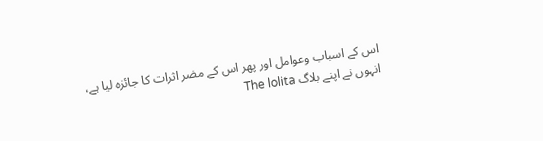اس کے اسباب وعوامل اور پھر اس کے مضر اثرات کا جائزہ لیا ہے، انہوں نے اپنے بلاگ The lolita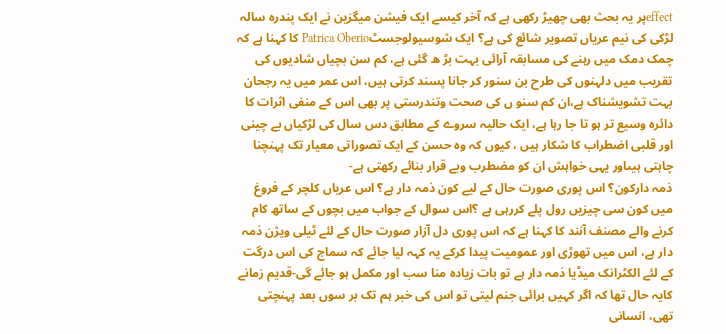effectپر یہ بحث بھی چھیڑ رکھی ہے کہ آخر کیسے ایک فیشن میگزین نے ایک پندرہ سالہ لڑکی کی نیم عریاں تصویر شائع کی ہے؟ ایک شوسیولوجسٹPatrica Oberio کا کہنا ہے کہ چمک دمک میں رہنے کی مسابقہ آرائی بہت بڑ ھ گئی ہے، کم سن بچیاں شادیوں کی تقریب میں دلہنوں کی طرح بن سنور کر جانا پسند کرتی ہیں، اس عمر میں یہ رجحان بہت تشویشناک ہے،ان کم سنو ں کی صحت وتندرستی پر بھی اس کے منفی اثرات کا دائرہ وسیع تر ہو تا جا رہا ہے، ایک حالیہ سروے کے مطابق دس سال کی لڑکیاں بے چینی اور قلبی اضطراب کا شکار ہیں ، کیوں کہ وہ حسن کے ایک تصوراتی معیار تک پہنچنا چاہتی ہیںاور یہی خواہش ان کو مضطرب وبے قرار بنائے رکھتی ہے-
ذمہ دارکون؟ اس پوری صورت حال کے لیے کون ذمہ دار ہے؟ اس عریاں کلچر کے فروغ میں کون سی چیزیں رول پلے کررہی ہے ؟اس سوال کے جواب میں بچوں کے ساتھ کام کرنے والے مصنف آنند کا کہنا ہے کہ اس پوری دل آزار صورت حال کے لئے ٹیلی ویژن ذمہ دار ہے، اس میں تھوڑی اور عمومیت پیدا کرکے یہ کہہ لیا جائے کہ سماج کی اس درگت کے لئے الکٹرانک میڈیا ذمہ دار ہے تو بات زیادہ منا سب اور مکمل ہو جائے گی-قدیم زمانے کایہ حال تھا کہ اگر کہیں برائی جنم لیتی تو اس کی خبر ہم تک بر سوں بعد پہنچتی تھی، انسانی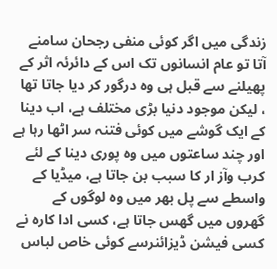زندگی میں اگر کوئی منفی رجحان سامنے آتا تو عام انسانوں تک اس کے دائرئہ اثر کے پھیلنے سے قبل ہی وہ درگور کر دیا جاتا تھا ، لیکن موجود دنیا بڑی مختلف ہے، اب دینا کے ایک گوشے میں کوئی فتنہ سر اٹھا رہا ہے اور چند ساعتوں میں وہ پوری دینا کے لئے کرب وآز ار کا سبب بن جاتا ہے، میڈیا کے واسطے سے پل بھر میں وہ لوگوں کے گھروں میں گھس جاتا ہے، کسی ادا کارہ نے کسی فیشن ڈیزائنرسے کوئی خاص لباس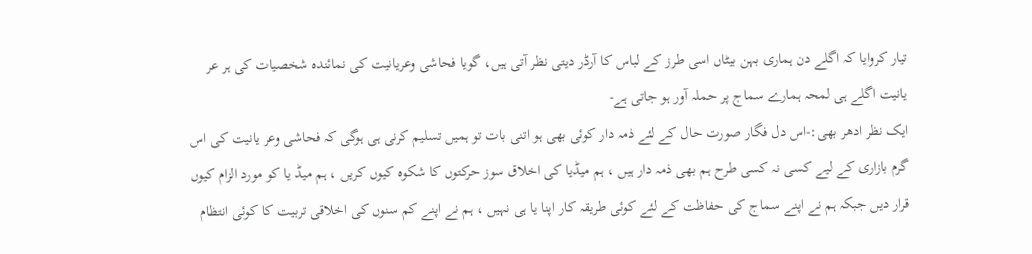تیار کروایا کہ اگلے دن ہماری بہن بیٹاں اسی طرز کے لباس کا آرڈر دیتی نظر آتی ہیں، گویا فحاشی وعریانیت کی نمائندہ شخصیات کی ہر عر یانیت اگلے ہی لمحہ ہمارے سماج پر حملہ آور ہو جاتی ہے-
ایک نظر ادھر بھی:-اس دل فگار صورت حال کے لئے ذمہ دار کوئی بھی ہو اتنی بات تو ہمیں تسلیم کرنی ہی ہوگی کہ فحاشی وعر یانیت کی اس گرم بازاری کے لیے کسی نہ کسی طرح ہم بھی ذمہ دار ہیں ، ہم میڈیا کی اخلاق سوز حرکتوں کا شکوہ کیوں کریں ، ہم میڈ یا کو مورد الزام کیوں قرار دیں جبکہ ہم نے اپنے سماج کی حفاظت کے لئے کوئی طریقہ کار اپنا یا ہی نہیں ، ہم نے اپنے کم سنوں کی اخلاقی تربیت کا کوئی انتظام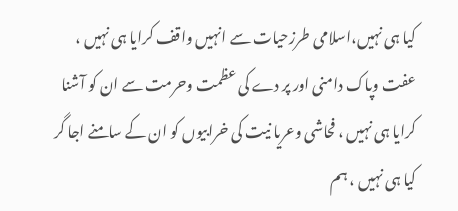کیا ہی نہیں،اسلامی طرزحیات سے انہیں واقف کرایا ہی نہیں ، عفت وپاک دامنی اور پر دے کی عظمت وحرمت سے ان کو آشنا کرایا ہی نہیں ، فحاشی وعریا نیت کی خرابیوں کو ان کے سامنے اجا گر کیا ہی نہیں ، ہم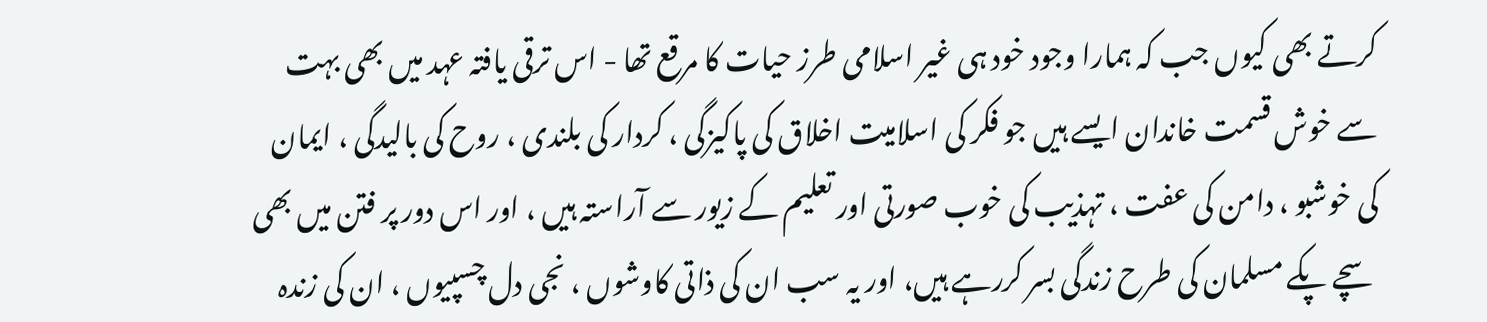کرتے بھی کیوں جب کہ ہمارا وجود خود ہی غیر اسلامی طرز حیات کا مرقع تھا - اس ترقی یافتہ عہد میں بھی بہت سے خوش قسمت خاندان ایسے ہیں جو فکر کی اسلامیت اخلاق کی پاکیزگی ، کردار کی بلندی ، روح کی بالیدگی ، ایمان کی خوشبو ، دامن کی عفت ، تہذیب کی خوب صورتی اور تعلیم کے زیور سے آراستہ ہیں ، اور اس دور پر فتن میں بھی سچے پکے مسلمان کی طرح زندگی بسر کررہے ہیں، اور یہ سب ان کی ذاتی کاوشوں ، نجی دل چسپیوں ، ان کی زندہ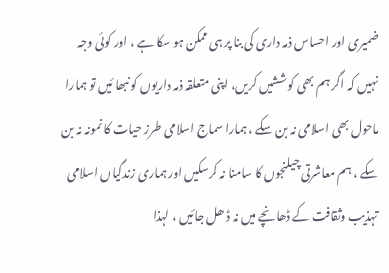ضمیری اور احساس ذمہ داری کی بنا پر ہی ممکن ہو سکا ہے ، اور کوئی وجہ نہیں کہ اگر ہم بھی کوششیں کریں، اپنی متعلقہ ذمہ داریوں کو نبھا ئیں تو ہمارا ماحول بھی اسلامی نہ بن سکے ، ہمارا سماج اسلامی طرز حیات کا نمونہ نہ بن سکے ، ہم معاشرتی چیلنجوں کا سامنا نہ کرسکیں اور ہماری زندگیاں اسلامی تہذیب وثقافت کے ڈھانچے میں نہ ڈ ھل جائیں ، لہذا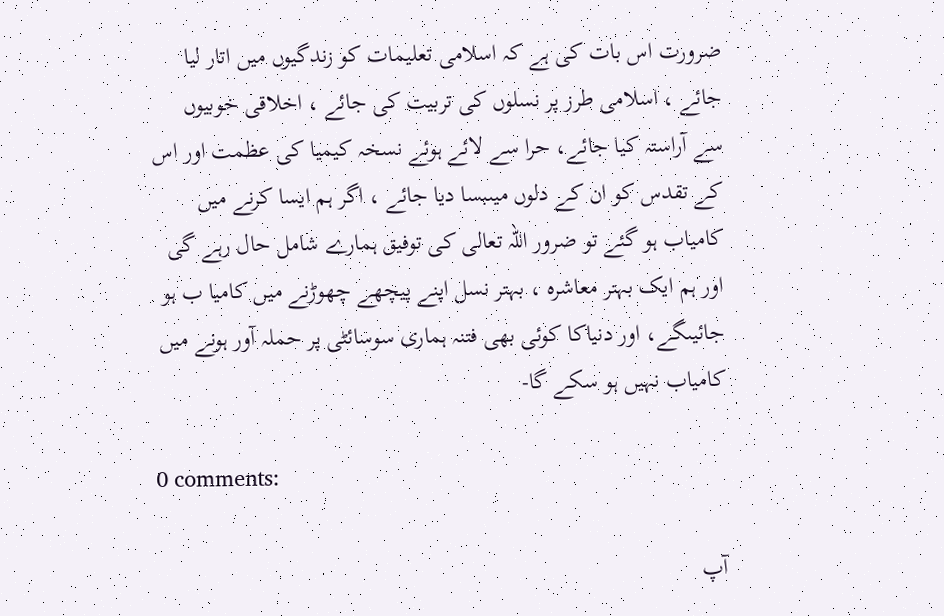ضرورت اس بات کی ہے کہ اسلامی تعلیمات کو زندگیوں میں اتار لیا جائے ، اسلامی طرز پر نسلوں کی تربیت کی جائے ، اخلاقی خوبیوں سے آراستہ کیا جائے، حرا سے لائے ہوئے نسخہ کیمیا کی عظمت اور اس کے تقدس کو ان کے دلوں میںبسا دیا جائے ، اگر ہم ایسا کرنے میں کامیاب ہو گئے تو ضرور اللہ تعالی کی توفیق ہمارے شامل حال رہے گی اور ہم ایک بہتر معاشرہ ، بہتر نسل اپنے پیچھے چھوڑنے میں کامیا ب ہو جائیںگے، اور دنیاکا کوئی بھی فتنہ ہماری سوسائٹی پر حملہ آور ہونے میں کامیاب نہیں ہو سکے گا-

0 comments:

آپ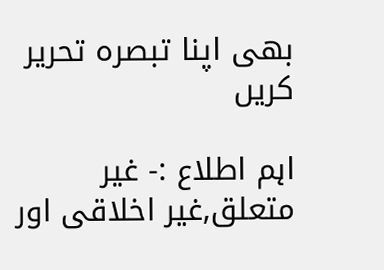بھی اپنا تبصرہ تحریر کریں

اہم اطلاع :- غیر متعلق,غیر اخلاقی اور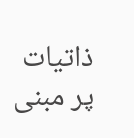ذاتیات پر مبنی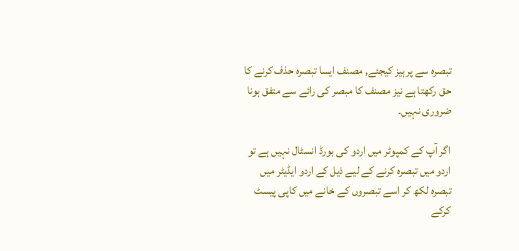تبصرہ سے پرہیز کیجئے, مصنف ایسا تبصرہ حذف کرنے کا حق رکھتا ہے نیز مصنف کا مبصر کی رائے سے متفق ہونا ضروری نہیں۔

اگر آپ کے کمپوٹر میں اردو کی بورڈ انسٹال نہیں ہے تو اردو میں تبصرہ کرنے کے لیے ذیل کے اردو ایڈیٹر میں تبصرہ لکھ کر اسے تبصروں کے خانے میں کاپی پیسٹ کرکے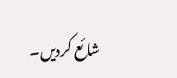شائع کردیں۔